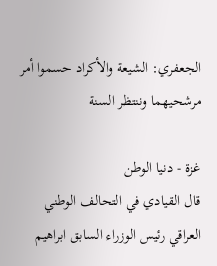الجعفري: الشيعة والأكراد حسموا أمر مرشحيهما وننتظر السنة

غزة - دنيا الوطن
قال القيادي في التحالف الوطني العراقي رئيس الوزراء السابق ابراهيم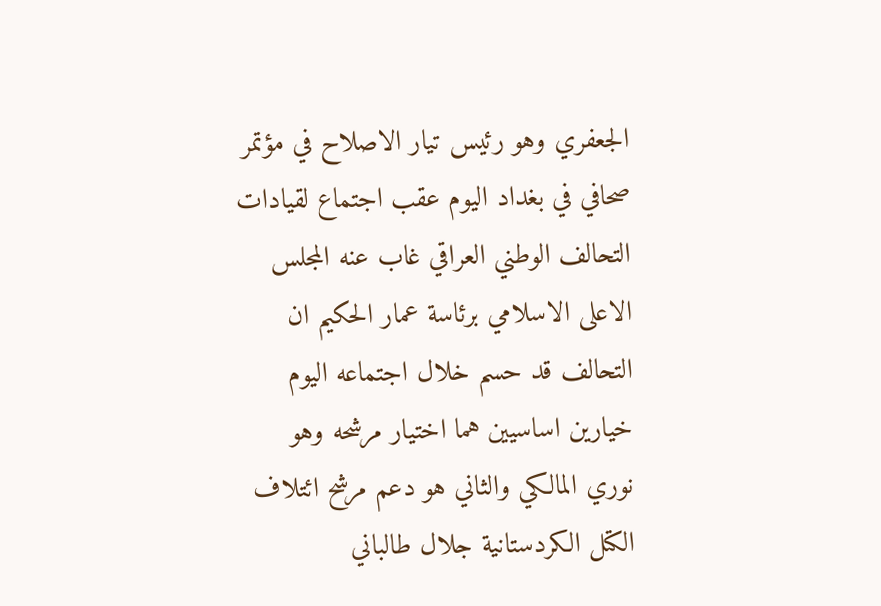الجعفري وهو رئيس تيار الاصلاح في مؤتمر صحافي في بغداد اليوم عقب اجتماع لقيادات التحالف الوطني العراقي غاب عنه المجلس الاعلى الاسلامي برئاسة عمار الحكيم ان التحالف قد حسم خلال اجتماعه اليوم خيارين اساسيين هما اختيار مرشحه وهو نوري المالكي والثاني هو دعم مرشح ائتلاف الكتل الكردستانية جلال طالباني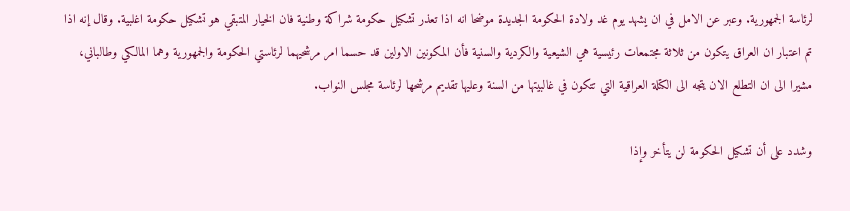لرئاسة الجمهورية. وعبر عن الامل في ان يشهد يوم غد ولادة الحكومة الجديدة موضحا انه اذا تعذر تشكيل حكومة شراكة وطنية فان الخيار المتبقي هو تشكيل حكومة اغلبية. وقال إنه اذا تم اعتبار ان العراق يتكون من ثلاثة مجتمعات رئيسية هي الشيعية والكردية والسنية فأن المكونين الاولين قد حسما امر مرشحيهما لرئاستي الحكومة والجمهورية وهما المالكي وطالباني، مشيرا الى ان التطلع الان يتجه الى الكتلة العراقية التي تتكون في غالبيتها من السنة وعليها تقديم مرشحها لرئاسة مجلس النواب.

وشدد على أن تشكيل الحكومة لن يتأخر وإذا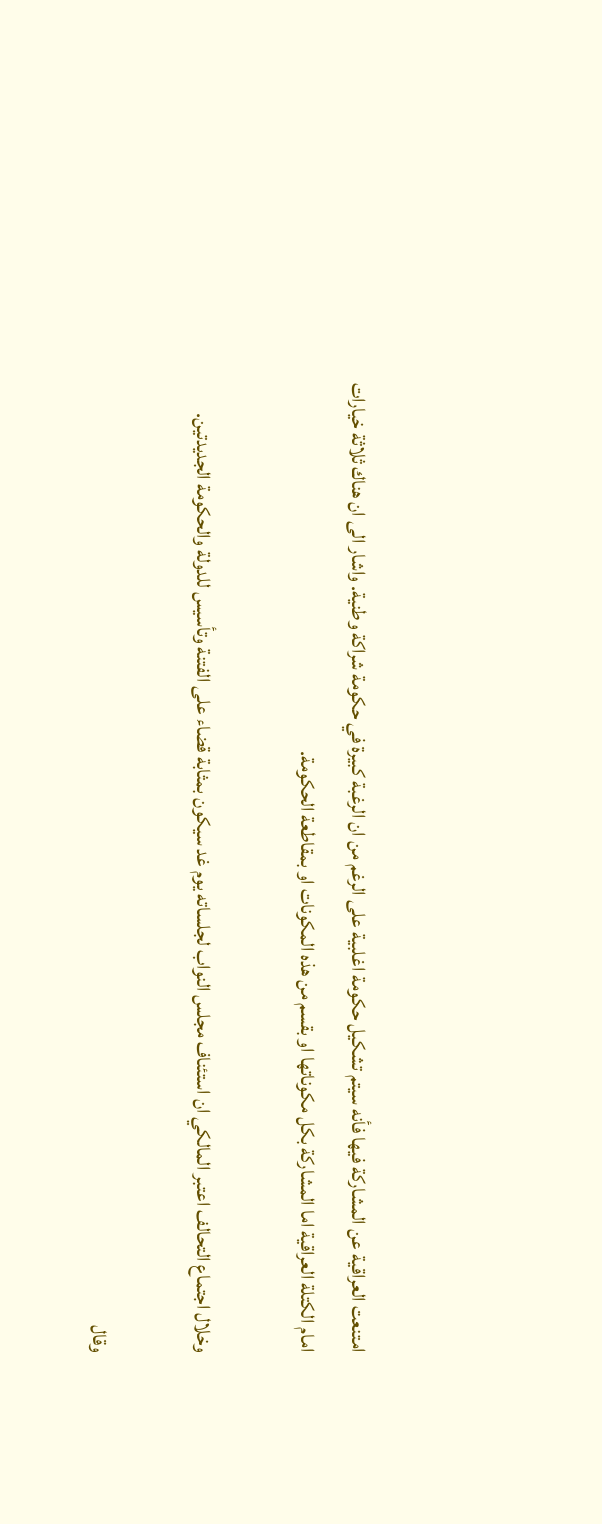امتنعت العراقية عن المشاركة فيها فأنه سيتم تشكيل حكومة اغلبية على الرغم من ان الرغبة كبيرة في حكومة شراكة وطنية. واشار الى ان هناك ثلاثة خيارات امام الكتلة العراقية اما المشاركة بكل مكوناتها او بقسم من هذه المكونات او بمقاطعة الحكومة.

وخلال اجتماع التحالف اعتبر المالكي ان استئناف مجلس النواب لجلساته يوم غد سيكون بمثابة قضاء على الفتنة وتأسيس للدولة والحكومة الجديدتين.

وقال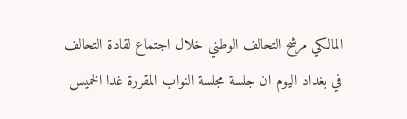المالكي مرشح التحالف الوطني خلال اجتماع لقادة التحالف في بغداد اليوم ان جلسة مجلسة النواب المقررة غدا الخميس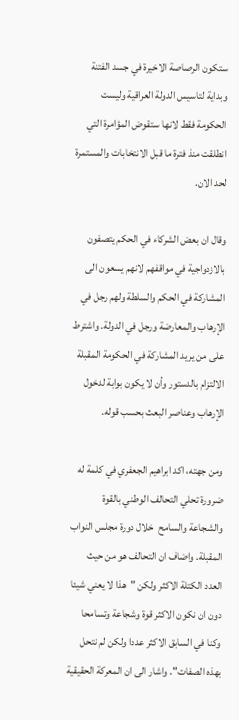ستكون الرصاصة الاخيرة في جسد الفتنة وبداية لتاسيس الدولة العراقية وليست الحكومة فقط لانها ستقوض المؤامرة التي انطلقت منذ فترة ما قبل الانتخابات والمستمرة لحد الان.

وقال ان بعض الشركاء في الحكم يتصفون بالازدواجية في مواقفهم لانهم يسعون الى المشاركة في الحكم والسلطة ولهم رجل في الإرهاب والمعارضة ورجل في الدولة. واشترط على من يريد المشاركة في الحكومة المقبلة الالتزام بالدستور وأن لا يكون بوابة لدخول الإرهاب وعناصر البعث بحسب قوله.

ومن جهته، اكد ابراهيم الجعفري في كلمة له ضرورة تحلي التحالف الوطني بالقوة والشجاعة والسامح  خلال دورة مجلس النواب المقبلة. واضاف ان التحالف هو من حيث العدد الكتلة الاكثر ولكن "هذا لا يعني شيئا دون ان نكون الاكثر قوة وشجاعة وتسامحا وكنا في السابق الاكثر عددا ولكن لم نتحل بهذه الصفات". واشار الى ان المعركة الحقيقية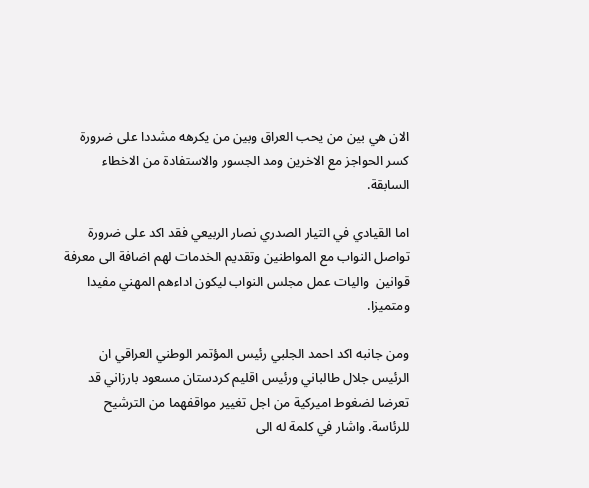الان هي بين من يحب العراق وبين من يكرهه مشددا على ضرورة كسر الحواجز مع الاخرين ومد الجسور والاستفادة من الاخطاء السابقة.

اما القيادي في التيار الصدري نصار الربيعي فقد اكد على ضرورة تواصل النواب مع المواطنين وتقديم الخدمات لهم اضافة الى معرفة قوانين  واليات عمل مجلس النواب ليكون اداءهم المهني مفيدا ومتميزا.

ومن جانبه اكد احمد الجلبي رئيس المؤتمر الوطني العراقي ان الرئيس جلال طالباني ورئيس اقليم كردستان مسعود بارزاني قد تعرضا لضغوط اميركية من اجل تغيير مواقفهما من الترشيح للرئاسة. واشار في كلمة له الى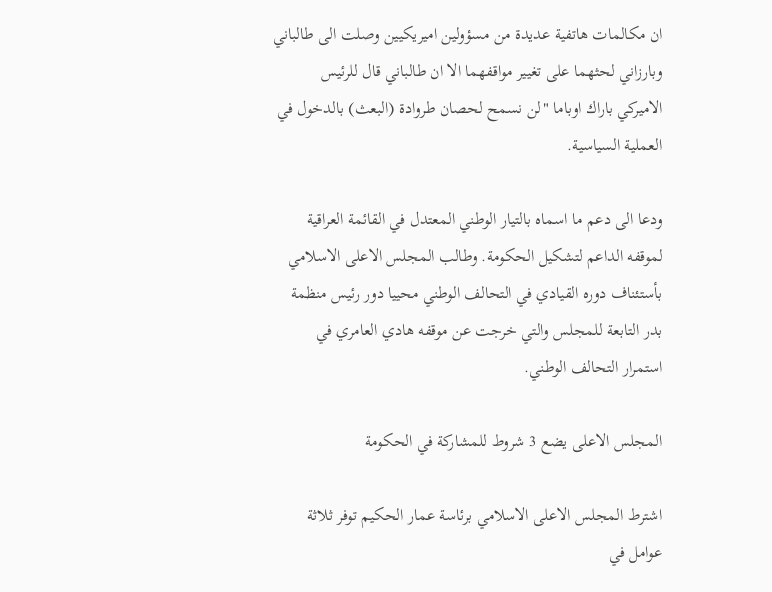ان مكالمات هاتفية عديدة من مسؤولين اميريكيين وصلت الى طالباني وبارزاني لحثهما على تغيير مواقفهما الا ان طالباني قال للرئيس الاميركي باراك اوباما "لن نسمح لحصان طروادة (البعث) بالدخول في العملية السياسية.

ودعا الى دعم ما اسماه بالتيار الوطني المعتدل في القائمة العراقية لموقفه الداعم لتشكيل الحكومة. وطالب المجلس الاعلى الاسلامي بأستئناف دوره القيادي في التحالف الوطني محييا دور رئيس منظمة بدر التابعة للمجلس والتي خرجت عن موقفه هادي العامري في استمرار التحالف الوطني.

المجلس الاعلى يضع 3 شروط للمشاركة في الحكومة

اشترط المجلس الاعلى الاسلامي برئاسة عمار الحكيم توفر ثلاثة عوامل في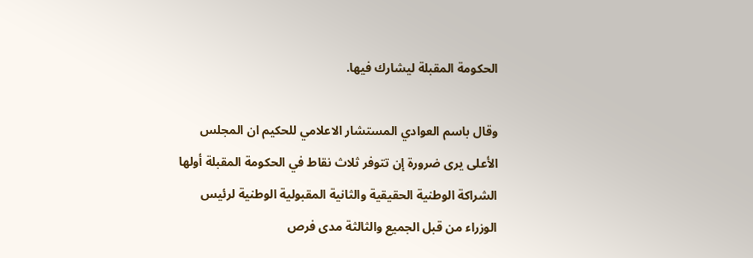الحكومة المقبلة ليشارك فيها.

وقال باسم العوادي المستشار الاعلامي للحكيم ان المجلس الأعلى يرى ضرورة إن تتوفر ثلاث نقاط في الحكومة المقبلة أولها الشراكة الوطنية الحقيقية والثانية المقبولية الوطنية لرئيس الوزراء من قبل الجميع والثالثة مدى فرص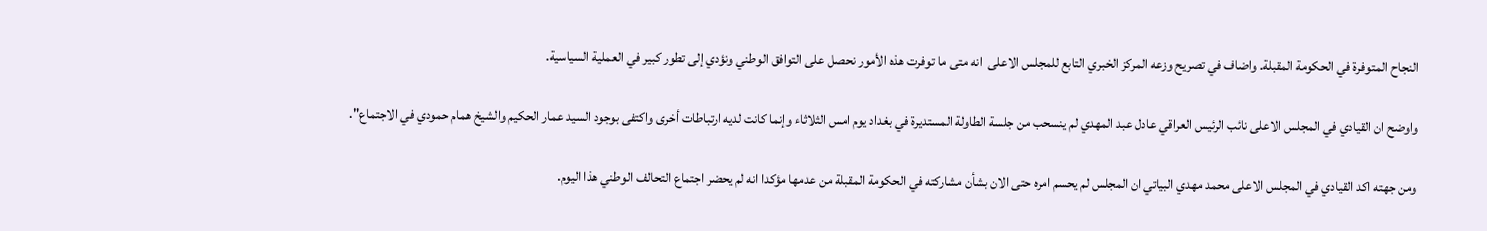النجاح المتوفرة في الحكومة المقبلة. واضاف في تصريح وزعه المركز الخبري التابع للمجلس الاعلى  انه متى ما توفرت هذه الأمور نحصل على التوافق الوطني ونؤدي إلى تطور كبير في العملية السياسية.

واوضح ان القيادي في المجلس الاعلى نائب الرئيس العراقي عادل عبد المهدي لم ينسحب من جلسة الطاولة المستديرة في بغداد يوم امس الثلاثاء وإنما كانت لديه ارتباطات أخرى واكتفى بوجود السيد عمار الحكيم والشيخ همام حمودي في الاجتماع".

ومن جهته اكد القيادي في المجلس الاعلى محمد مهدي البياتي ان المجلس لم يحسم امره حتى الان بشأن مشاركته في الحكومة المقبلة من عدمها مؤكدا انه لم يحضر اجتماع التحالف الوطني هذا اليوم.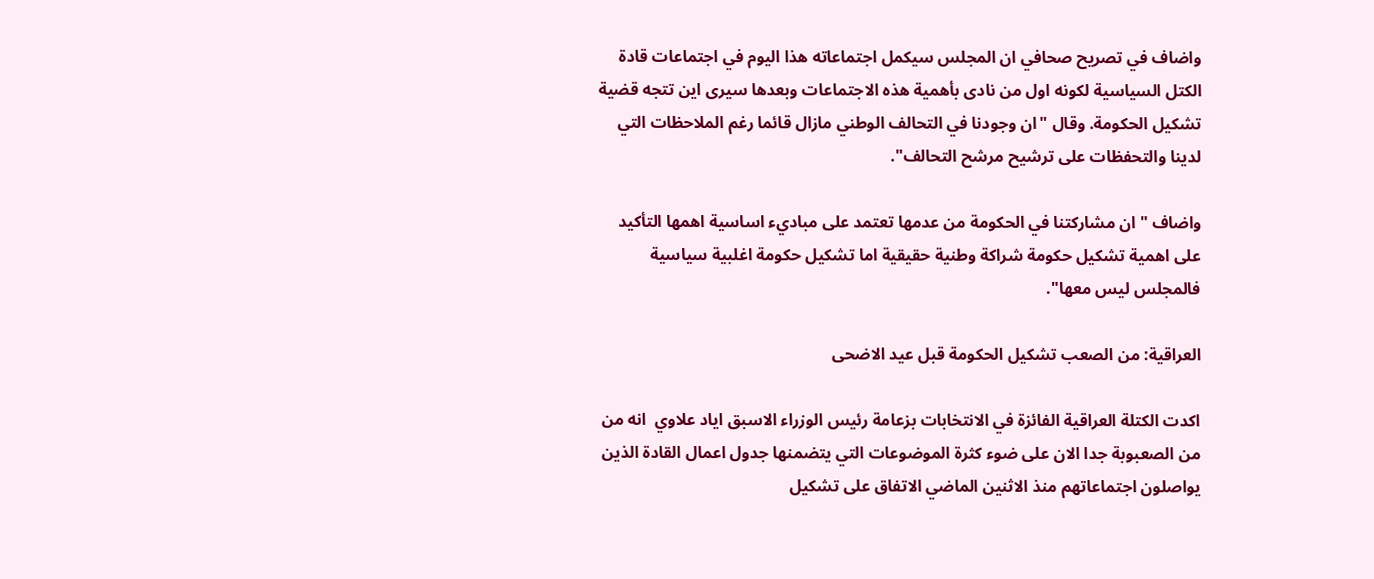واضاف في تصريح صحافي ان المجلس سيكمل اجتماعاته هذا اليوم في اجتماعات قادة الكتل السياسية لكونه اول من نادى بأهمية هذه الاجتماعات وبعدها سيرى اين تتجه قضية تشكيل الحكومة. وقال "ان وجودنا في التحالف الوطني مازال قائما رغم الملاحظات التي لدينا والتحفظات على ترشيح مرشح التحالف".

واضاف " ان مشاركتنا في الحكومة من عدمها تعتمد على مباديء اساسية اهمها التأكيد على اهمية تشكيل حكومة شراكة وطنية حقيقية اما تشكيل حكومة اغلبية سياسية فالمجلس ليس معها".

العراقية: من الصعب تشكيل الحكومة قبل عيد الاضحى

اكدت الكتلة العراقية الفائزة في الانتخابات بزعامة رئيس الوزراء الاسبق اياد علاوي  انه من من الصعبوبة جدا الان على ضوء كثرة الموضوعات التي يتضمنها جدول اعمال القادة الذين يواصلون اجتماعاتهم منذ الاثنين الماضي الاتفاق على تشكيل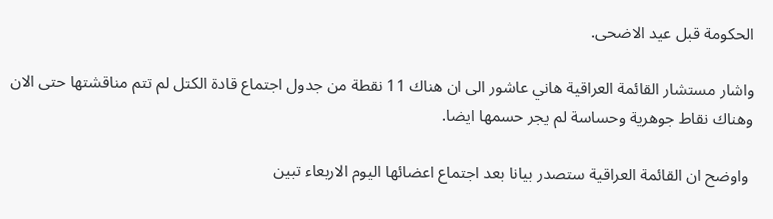الحكومة قبل عيد الاضحى.

واشار مستشار القائمة العراقية هاني عاشور الى ان هناك 11 نقطة من جدول اجتماع قادة الكتل لم تتم مناقشتها حتى الان وهناك نقاط جوهرية وحساسة لم يجر حسمها ايضا.

 واوضح ان القائمة العراقية ستصدر بيانا بعد اجتماع اعضائها اليوم الاربعاء تبين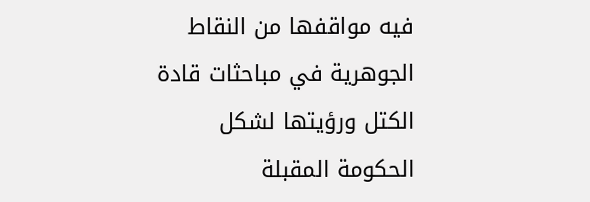فيه مواقفها من النقاط الجوهرية في مباحثات قادة الكتل ورؤيتها لشكل الحكومة المقبلة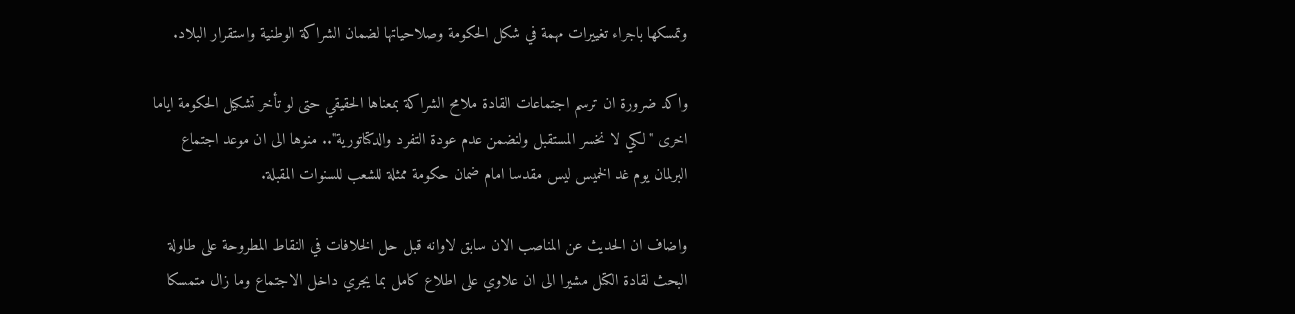وتمسكها باجراء تغييرات مهمة في شكل الحكومة وصلاحياتها لضمان الشراكة الوطنية واستقرار البلاد.

واكد ضرورة ان ترسم اجتماعات القادة ملامح الشراكة بمعناها الحقيقي حتى لو تأخر تشكيل الحكومة اياما اخرى "لكي لا نخسر المستقبل ولنضمن عدم عودة التفرد والدكتاتورية".. منوها الى ان موعد اجتماع البرلمان يوم غد الخميس ليس مقدسا امام ضمان حكومة ممثلة للشعب للسنوات المقبلة.

واضاف ان الحديث عن المناصب الان سابق لاوانه قبل حل الخلافات في النقاط المطروحة على طاولة البحث لقادة الكتل مشيرا الى ان علاوي على اطلاع كامل بما يجري داخل الاجتماع وما زال متمسكا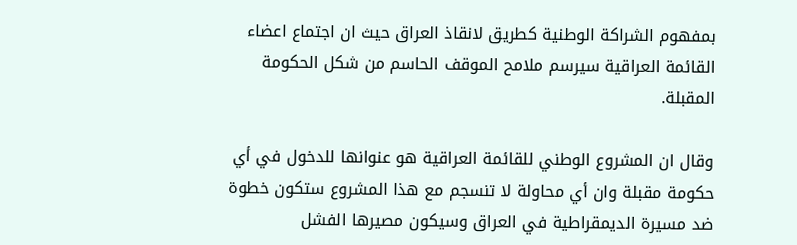بمفهوم الشراكة الوطنية كطريق لانقاذ العراق حيث ان اجتماع اعضاء القائمة العراقية سيرسم ملامح الموقف الحاسم من شكل الحكومة المقبلة.

وقال ان المشروع الوطني للقائمة العراقية هو عنوانها للدخول في أي حكومة مقبلة وان أي محاولة لا تنسجم مع هذا المشروع ستكون خطوة ضد مسيرة الديمقراطية في العراق وسيكون مصيرها الفشل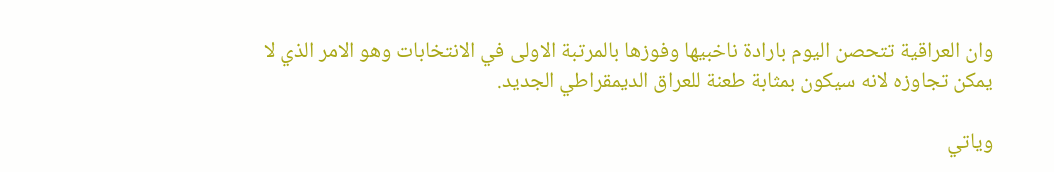وان العراقية تتحصن اليوم بارادة ناخبيها وفوزها بالمرتبة الاولى في الانتخابات وهو الامر الذي لا يمكن تجاوزه لانه سيكون بمثابة طعنة للعراق الديمقراطي الجديد.

وياتي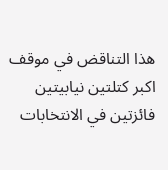هذا التناقض في موقف اكبر كتلتين نيابيتين فائزتين في الانتخابات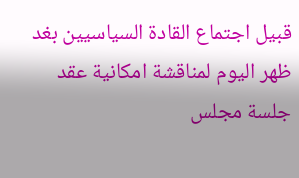قبيل اجتماع القادة السياسيين بغد ظهر اليوم لمناقشة امكانية عقد جلسة مجلس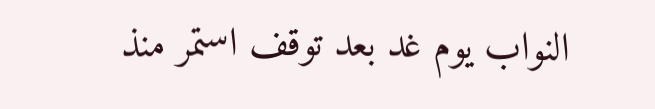النواب يوم غد بعد توقف استمر منذ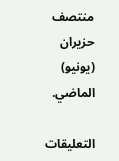منتصف حزيران (يونيو) الماضي.

التعليقات